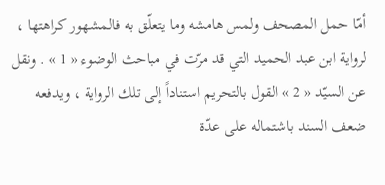أمّا حمل المصحف ولمس هامشه وما يتعلّق به فالمشهور كراهتها ، لرواية ابن عبد الحميد التي قد مرّت في مباحث الوضوء « 1 » . ونقل عن السيّد « 2 » القول بالتحريم استناداً إلى تلك الرواية ، ويدفعه ضعف السند باشتماله على عدّة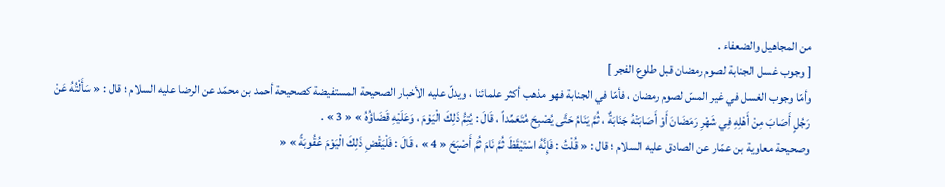من المجاهيل والضعفاء .
[ وجوب غسل الجنابة لصوم رمضان قبل طلوع الفجر ]
وأمّا وجوب الغسل في غير المسّ لصوم رمضان ، فأمّا في الجنابة فهو مذهب أكثر علمائنا ، ويدلّ عليه الأخبار الصحيحة المستفيضة كصحيحة أحمد بن محمّد عن الرضا عليه السلام ؛ قال : « سَأَلْتُهُ عَنْ رَجُلٍ أَصَابَ مِنْ أَهْلِهِ فِي شَهْرِ رَمَضَانَ أَوْ أَصَابَتْهُ جَنَابَةٌ ، ثُمَّ يَنَامُ حَتَّى يُصْبِحَ مُتَعَمِّداً ، قَالَ : يُتِمُّ ذَلِكَ الْيَوْمَ ، وَعَلَيْهِ قَضَاؤُهُ » « 3 » .
وصحيحة معاوية بن عمّار عن الصادق عليه السلام ؛ قال : « قُلْتُ : فَإِنَّهُ اسْتَيْقَظَ ثُمَّ نَامَ ثُمَّ أَصْبَحَ « 4 » ، قَالَ : فَلْيَقْضِ ذَلِكَ الْيَوْمَ عُقُوبَةً » «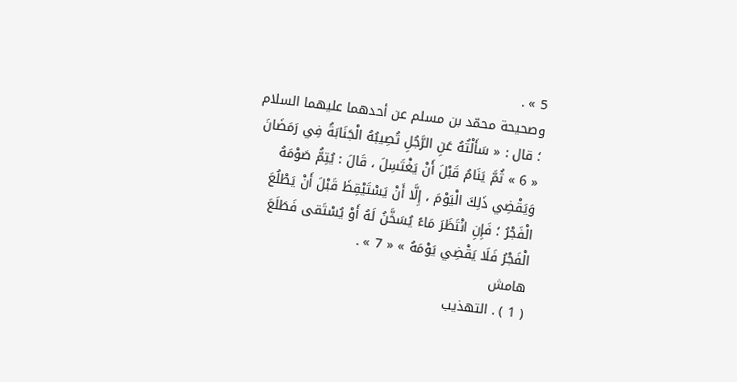5 » .
وصحيحة محمّد بن مسلم عن أحدهما عليهما السلام ؛ قال : « سَأَلْتُهُ عَنِ الرَّجُلِ تُصِيبُهُ الْجَنَابَةُ فِي رَمَضَانَ « 6 » ثُمَّ يَنَامُ قَبْلَ أَنْ يَغْتَسِلَ ، قَالَ : يُتِمُّ صَوْمَهُ وَيَقْضِي ذَلِكَ الْيَوْمَ ، إِلَّا أَنْ يَسْتَيْقِظَ قَبْلَ أَنْ يَطْلُعَ الْفَجْرُ ؛ فَإِنِ انْتَظَرَ مَاءً يُسَخَّنُ لَهُ أَوْ يُسْتَقى فَطَلَعَ الْفَجْرُ فَلَا يَقْضِي يَوْمَهُ » « 7 » .
هامش
( 1 ) . التهذيب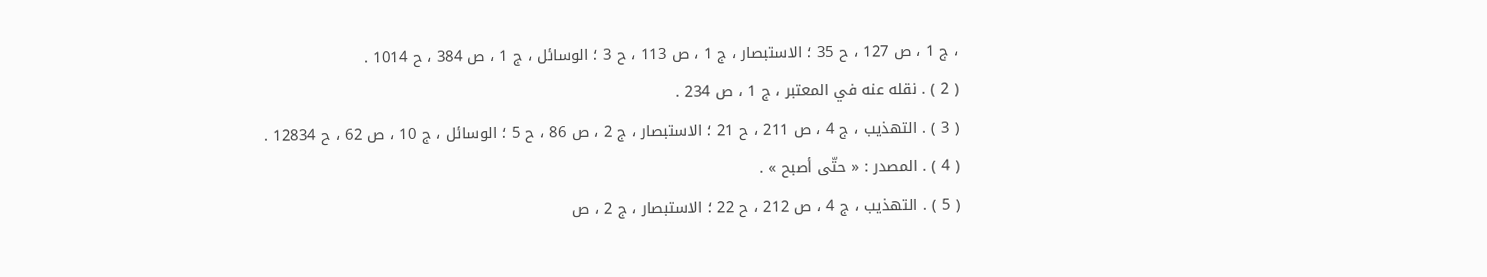، ج 1 ، ص 127 ، ح 35 ؛ الاستبصار ، ج 1 ، ص 113 ، ح 3 ؛ الوسائل ، ج 1 ، ص 384 ، ح 1014 .
( 2 ) . نقله عنه في المعتبر ، ج 1 ، ص 234 .
( 3 ) . التهذيب ، ج 4 ، ص 211 ، ح 21 ؛ الاستبصار ، ج 2 ، ص 86 ، ح 5 ؛ الوسائل ، ج 10 ، ص 62 ، ح 12834 .
( 4 ) . المصدر : « حتّى أصبح » .
( 5 ) . التهذيب ، ج 4 ، ص 212 ، ح 22 ؛ الاستبصار ، ج 2 ، ص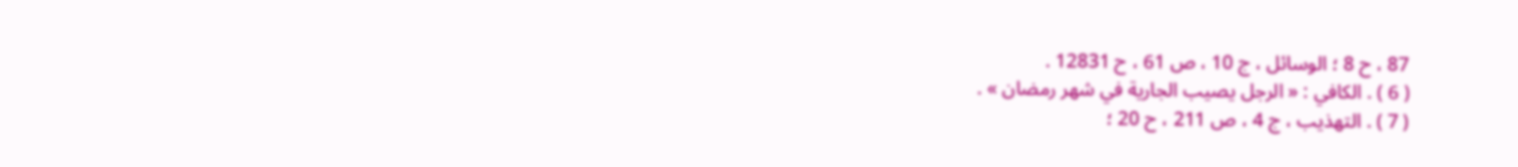87 ، ح 8 ؛ الوسائل ، ج 10 ، ص 61 ، ح 12831 .
( 6 ) . الكافي : « الرجل يصيب الجارية في شهر رمضان » .
( 7 ) . التهذيب ، ج 4 ، ص 211 ، ح 20 ؛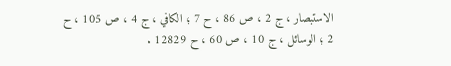الاستبصار ، ج 2 ، ص 86 ، ح 7 ؛ الكافي ، ج 4 ، ص 105 ، ح 2 ؛ الوسائل ، ج 10 ، ص 60 ، ح 12829 .